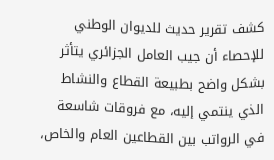كشف تقرير حديث للديوان الوطني للإحصاء أن جيب العامل الجزائري يتأثر بشكل واضح بطبيعة القطاع والنشاط الذي ينتمي إليه، مع فروقات شاسعة في الرواتب بين القطاعين العام والخاص،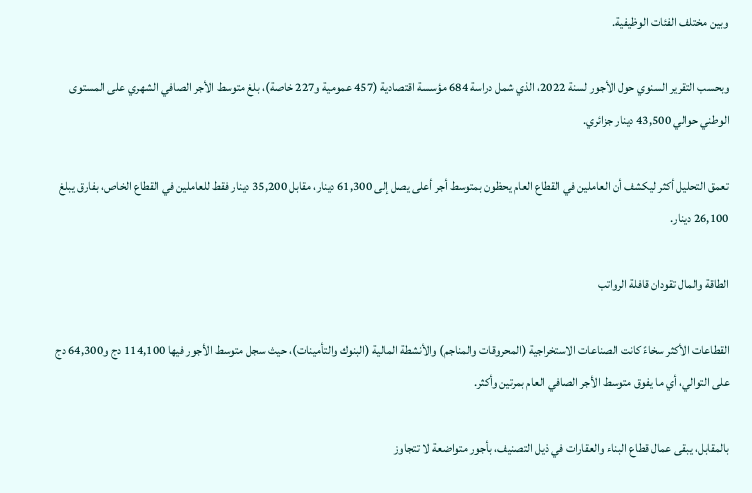وبين مختلف الفئات الوظيفية.

وبحسب التقرير السنوي حول الأجور لسنة 2022، الذي شمل دراسة 684 مؤسسة اقتصادية (457 عمومية و227 خاصة)، بلغ متوسط الأجر الصافي الشهري على المستوى الوطني حوالي 43,500 دينار جزائري.

تعمق التحليل أكثر ليكشف أن العاملين في القطاع العام يحظون بمتوسط أجر أعلى يصل إلى 61,300 دينار، مقابل 35,200 دينار فقط للعاملين في القطاع الخاص، بفارق يبلغ 26,100 دينار.

الطاقة والمال تقودان قافلة الرواتب

القطاعات الأكثر سخاءً كانت الصناعات الاستخراجية (المحروقات والمناجم) والأنشطة المالية (البنوك والتأمينات)، حيث سجل متوسط الأجور فيها 114,100 دج و64,300 دج على التوالي، أي ما يفوق متوسط الأجر الصافي العام بمرتين وأكثر.

بالمقابل، يبقى عمال قطاع البناء والعقارات في ذيل التصنيف، بأجور متواضعة لا تتجاوز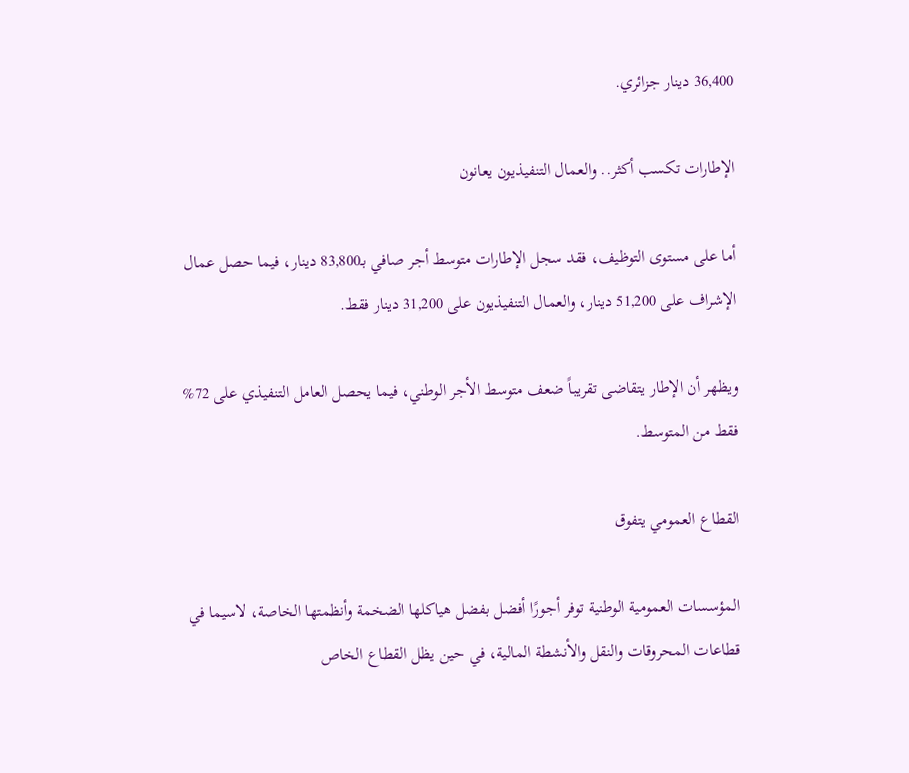36,400 دينار جزائري.

الإطارات تكسب أكثر.. والعمال التنفيذيون يعانون

أما على مستوى التوظيف، فقد سجل الإطارات متوسط أجر صافي بـ83,800 دينار، فيما حصل عمال الإشراف على 51,200 دينار، والعمال التنفيذيون على 31,200 دينار فقط.

ويظهر أن الإطار يتقاضى تقريباً ضعف متوسط الأجر الوطني، فيما يحصل العامل التنفيذي على 72% فقط من المتوسط.

القطاع العمومي يتفوق

المؤسسات العمومية الوطنية توفر أجورًا أفضل بفضل هياكلها الضخمة وأنظمتها الخاصة، لاسيما في قطاعات المحروقات والنقل والأنشطة المالية، في حين يظل القطاع الخاص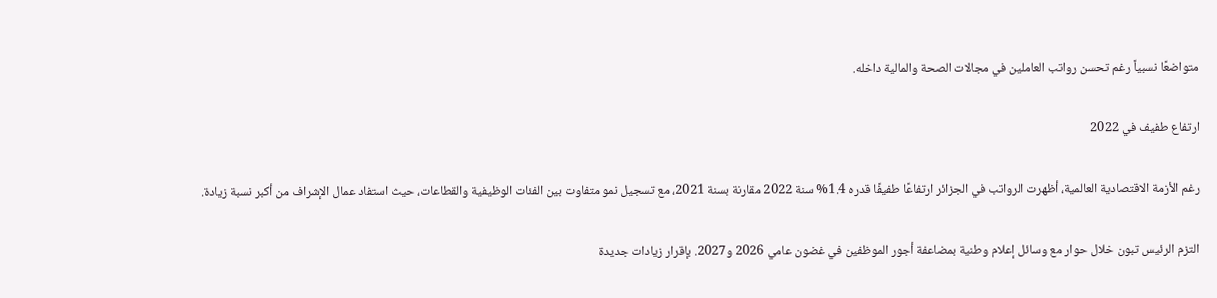متواضعًا نسبياً رغم تحسن رواتب العاملين في مجالات الصحة والمالية داخله.

ارتفاع طفيف في 2022

رغم الأزمة الاقتصادية العالمية، أظهرت الرواتب في الجزائر ارتفاعًا طفيفًا قدره 1.4% سنة 2022 مقارنة بسنة 2021، مع تسجيل نمو متفاوت بين الفئات الوظيفية والقطاعات، حيث استفاد عمال الإشراف من أكبر نسبة زيادة.

التزم الرئيس تبون خلال حوار مع وسائل إعلام وطنية بمضاعفة أجور الموظفين في غضون عامي 2026 و2027. بإقرار زيادات جديدة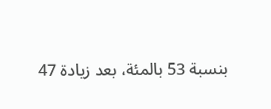بنسبة 53 بالمئة، بعد زيادة 47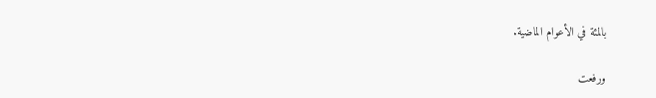بالمئة في الأعوام الماضية.

ورفعت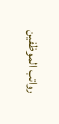رواتب الموظفين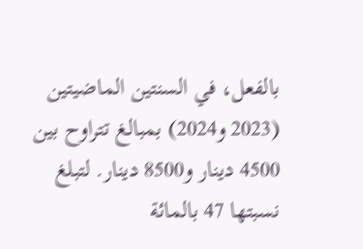بالفعل، في السنتين الماضيتين (2023 و2024) بمبالغ تتراوح بين 4500 دينار و8500 دينار. لتبلغ نسبتها 47 بالمائة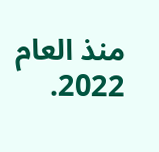منذ العام 2022.